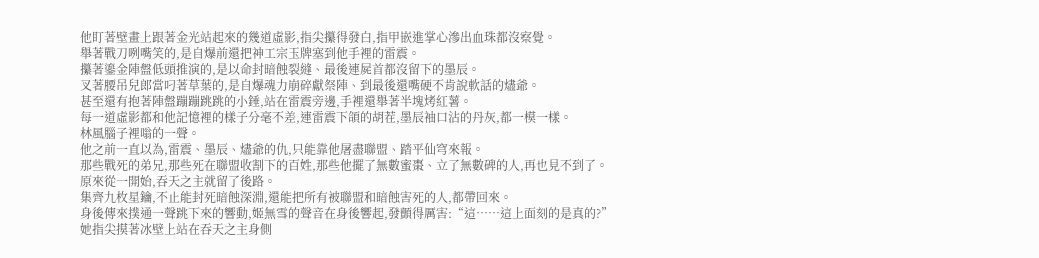他盯著壁畫上跟著金光站起來的幾道虛影,指尖攥得發白,指甲嵌進掌心滲出血珠都沒察覺。
舉著戰刀咧嘴笑的,是自爆前還把神工宗玉牌塞到他手裡的雷震。
攥著鎏金陣盤低頭推演的,是以命封暗蝕裂縫、最後連屍首都沒留下的墨辰。
叉著腰吊兒郎當叼著草葉的,是自爆魂力崩碎獻祭陣、到最後還嘴硬不肯說軟話的燼爺。
甚至還有抱著陣盤蹦蹦跳跳的小錘,站在雷震旁邊,手裡還舉著半塊烤紅薯。
每一道虛影都和他記憶裡的樣子分毫不差,連雷震下頜的胡茬,墨辰袖口沾的丹灰,都一模一樣。
林風腦子裡嗡的一聲。
他之前一直以為,雷震、墨辰、燼爺的仇,只能靠他屠盡聯盟、踏平仙穹來報。
那些戰死的弟兄,那些死在聯盟收割下的百姓,那些他擺了無數蜜棗、立了無數碑的人,再也見不到了。
原來從一開始,吞天之主就留了後路。
集齊九枚星鑰,不止能封死暗蝕深淵,還能把所有被聯盟和暗蝕害死的人,都帶回來。
身後傳來撲通一聲跳下來的響動,姬無雪的聲音在身後響起,發顫得厲害:“這……這上面刻的是真的?”
她指尖摸著冰壁上站在吞天之主身側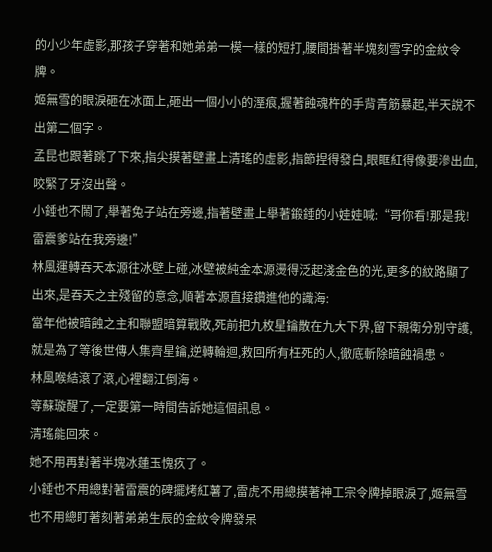的小少年虛影,那孩子穿著和她弟弟一模一樣的短打,腰間掛著半塊刻雪字的金紋令牌。
姬無雪的眼淚砸在冰面上,砸出一個小小的溼痕,握著蝕魂杵的手背青筋暴起,半天說不出第二個字。
孟昆也跟著跳了下來,指尖摸著壁畫上清瑤的虛影,指節捏得發白,眼眶紅得像要滲出血,咬緊了牙沒出聲。
小錘也不鬧了,舉著兔子站在旁邊,指著壁畫上舉著鍛錘的小娃娃喊:“哥你看!那是我!雷震爹站在我旁邊!”
林風運轉吞天本源往冰壁上碰,冰壁被純金本源燙得泛起淺金色的光,更多的紋路顯了出來,是吞天之主殘留的意念,順著本源直接鑽進他的識海:
當年他被暗蝕之主和聯盟暗算戰敗,死前把九枚星鑰散在九大下界,留下親衛分別守護,就是為了等後世傳人集齊星鑰,逆轉輪迴,救回所有枉死的人,徹底斬除暗蝕禍患。
林風喉結滾了滾,心裡翻江倒海。
等蘇璇醒了,一定要第一時間告訴她這個訊息。
清瑤能回來。
她不用再對著半塊冰蓮玉愧疚了。
小錘也不用總對著雷震的碑擺烤紅薯了,雷虎不用總摸著神工宗令牌掉眼淚了,姬無雪也不用總盯著刻著弟弟生辰的金紋令牌發呆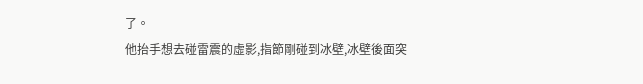了。
他抬手想去碰雷震的虛影,指節剛碰到冰壁,冰壁後面突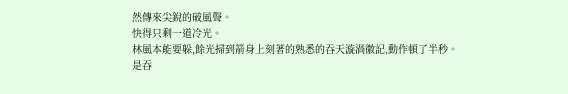然傳來尖銳的破風聲。
快得只剩一道冷光。
林風本能要躲,餘光掃到箭身上刻著的熟悉的吞天漩渦徽記,動作頓了半秒。
是吞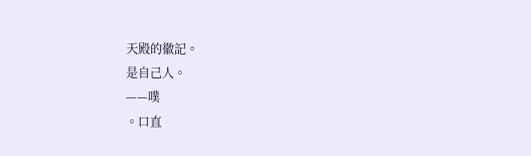天殿的徽記。
是自己人。
——噗
。口直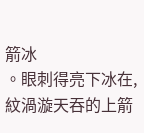箭冰
。眼刺得亮下冰在,紋渦漩天吞的上箭